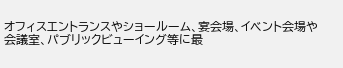オフィスエントランスやショールーム、宴会場、イベント会場や会議室、パブリックビューイング等に最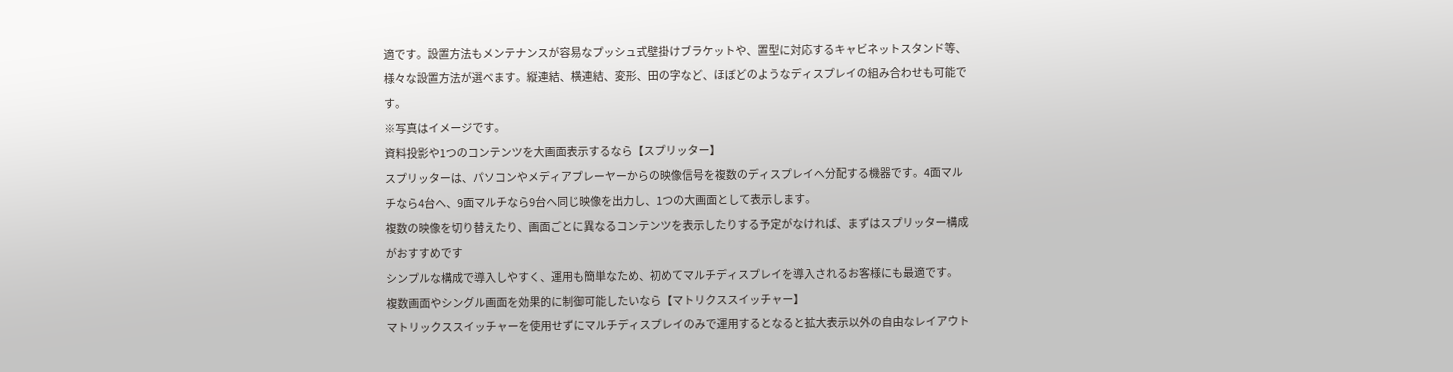適です。設置方法もメンテナンスが容易なプッシュ式壁掛けブラケットや、置型に対応するキャビネットスタンド等、様々な設置方法が選べます。縦連結、横連結、変形、田の字など、ほぼどのようなディスプレイの組み合わせも可能です。
※写真はイメージです。
資料投影や1つのコンテンツを大画面表示するなら【スプリッター】
スプリッターは、パソコンやメディアプレーヤーからの映像信号を複数のディスプレイへ分配する機器です。4面マルチなら4台へ、9面マルチなら9台へ同じ映像を出力し、1つの大画面として表示します。
複数の映像を切り替えたり、画面ごとに異なるコンテンツを表示したりする予定がなければ、まずはスプリッター構成がおすすめです
シンプルな構成で導入しやすく、運用も簡単なため、初めてマルチディスプレイを導入されるお客様にも最適です。
複数画面やシングル画面を効果的に制御可能したいなら【マトリクススイッチャー】
マトリックススイッチャーを使用せずにマルチディスプレイのみで運用するとなると拡大表示以外の自由なレイアウト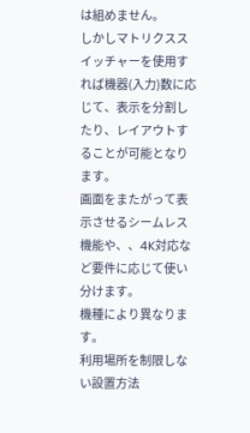は組めません。
しかしマトリクススイッチャーを使用すれば機器(入力)数に応じて、表示を分割したり、レイアウトすることが可能となります。
画面をまたがって表示させるシームレス機能や、、4K対応など要件に応じて使い分けます。
機種により異なります。
利用場所を制限しない設置方法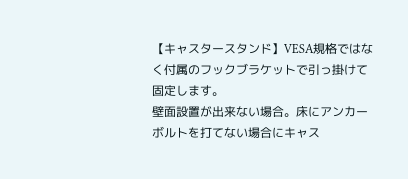【キャスタースタンド】VESA規格ではなく付属のフックブラケットで引っ掛けて固定します。
壁面設置が出来ない場合。床にアンカーボルトを打てない場合にキャス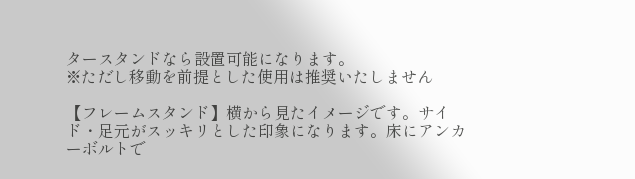タースタンドなら設置可能になります。
※ただし移動を前提とした使用は推奨いたしません

【フレームスタンド】横から見たイメージです。サイド・足元がスッキリとした印象になります。床にアンカーボルトで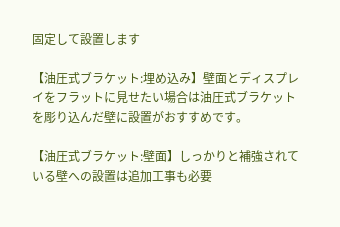固定して設置します

【油圧式ブラケット:埋め込み】壁面とディスプレイをフラットに見せたい場合は油圧式ブラケットを彫り込んだ壁に設置がおすすめです。

【油圧式ブラケット:壁面】しっかりと補強されている壁への設置は追加工事も必要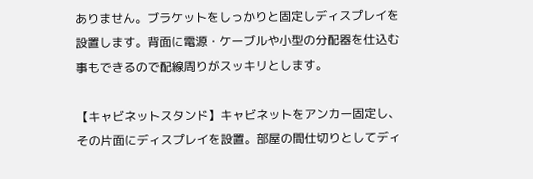ありません。ブラケットをしっかりと固定しディスプレイを設置します。背面に電源・ケーブルや小型の分配器を仕込む事もできるので配線周りがスッキリとします。

【キャビネットスタンド】キャビネットをアンカー固定し、その片面にディスプレイを設置。部屋の間仕切りとしてディ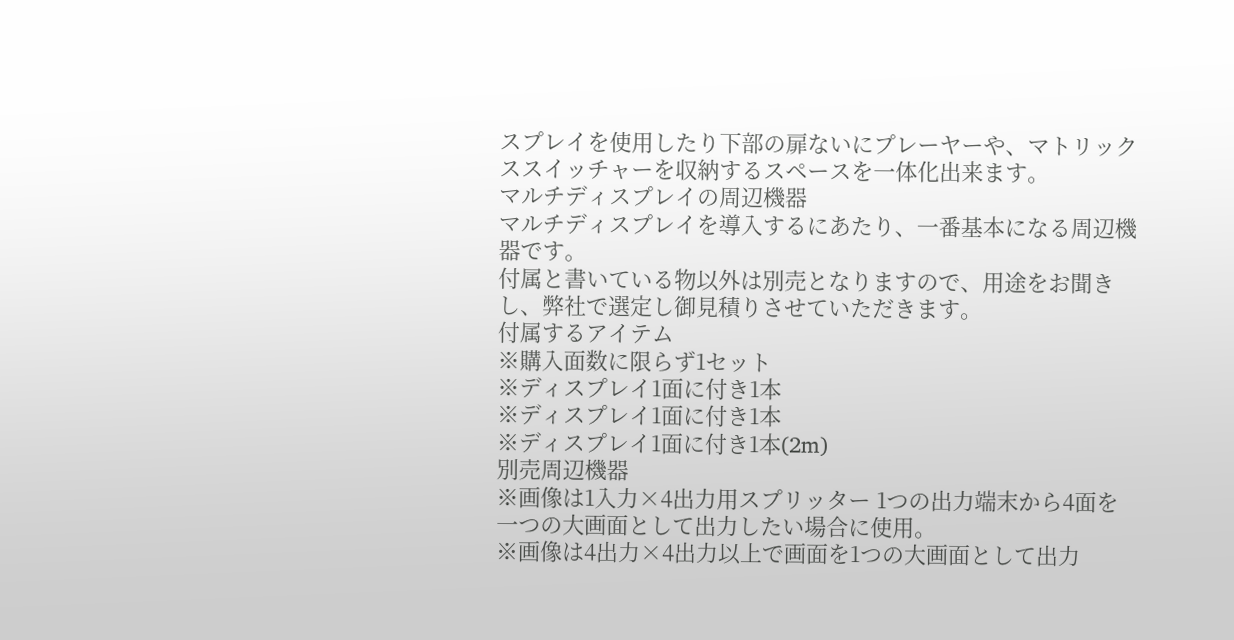スプレイを使用したり下部の扉ないにプレーヤーや、マトリックススイッチャーを収納するスペースを一体化出来ます。
マルチディスプレイの周辺機器
マルチディスプレイを導入するにあたり、一番基本になる周辺機器です。
付属と書いている物以外は別売となりますので、用途をお聞きし、弊社で選定し御見積りさせていただきます。
付属するアイテム
※購入面数に限らず1セット
※ディスプレイ1面に付き1本
※ディスプレイ1面に付き1本
※ディスプレイ1面に付き1本(2m)
別売周辺機器
※画像は1入力×4出力用スプリッター 1つの出力端末から4面を一つの大画面として出力したい場合に使用。
※画像は4出力×4出力以上で画面を1つの大画面として出力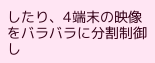したり、4端末の映像をバラバラに分割制御し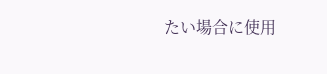たい場合に使用